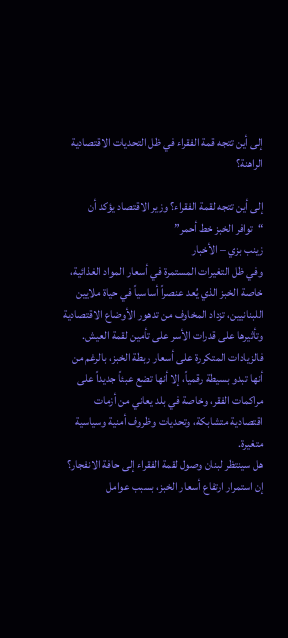إلى أين تتجه قمة الفقراء في ظل التحديات الاقتصادية الراهنة؟

إلى أين تتجه لقمة الفقراء؟ وزير الاقتصاد يؤكد أن “توافر الخبز خط أحمر”
زينب بزي – الأخبار
وفي ظل التغيرات المستمرة في أسعار المواد الغذائية، خاصة الخبز الذي يُعد عنصراً أساسياً في حياة ملايين اللبنانيين، تزداد المخاوف من تدهور الأوضاع الاقتصادية وتأثيرها على قدرات الأسر على تأمين لقمة العيش. فالزيادات المتكررة على أسعار ربطة الخبز، بالرغم من أنها تبدو بسيطة رقمياً، إلا أنها تضع عبئاً جديداً على مراكمات الفقر، وخاصة في بلد يعاني من أزمات اقتصادية متشابكة، وتحديات وظروف أمنية وسياسية متغيرة.
هل سينتظر لبنان وصول لقمة الفقراء إلى حافة الانفجار؟
إن استمرار ارتفاع أسعار الخبز، بسبب عوامل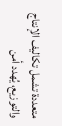متعددة تشمل تكاليف الإنتاج والتوزيع، يُهدد أمن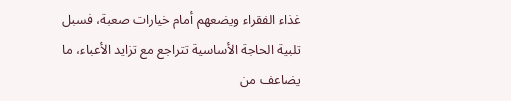غذاء الفقراء ويضعهم أمام خيارات صعبة، فسبل تلبية الحاجة الأساسية تتراجع مع تزايد الأعباء، ما يضاعف من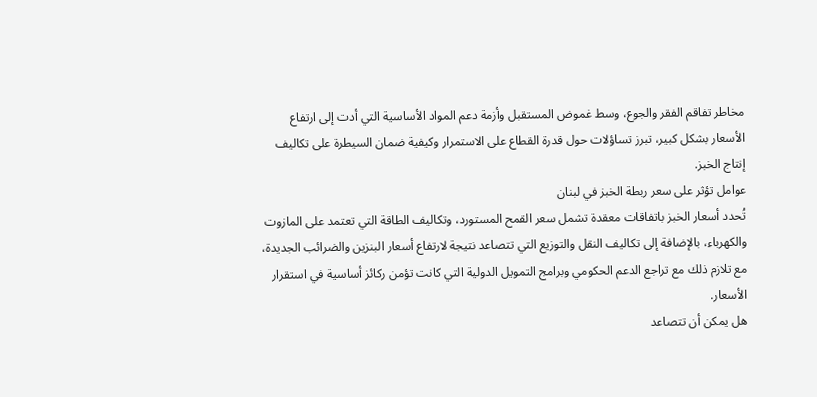مخاطر تفاقم الفقر والجوع، وسط غموض المستقبل وأزمة دعم المواد الأساسية التي أدت إلى ارتفاع الأسعار بشكل كبير، تبرز تساؤلات حول قدرة القطاع على الاستمرار وكيفية ضمان السيطرة على تكاليف إنتاج الخبز.
عوامل تؤثر على سعر ربطة الخبز في لبنان
تُحدد أسعار الخبز باتفاقات معقدة تشمل سعر القمح المستورد، وتكاليف الطاقة التي تعتمد على المازوت والكهرباء، بالإضافة إلى تكاليف النقل والتوزيع التي تتصاعد نتيجة لارتفاع أسعار البنزين والضرائب الجديدة، مع تلازم ذلك مع تراجع الدعم الحكومي وبرامج التمويل الدولية التي كانت تؤمن ركائز أساسية في استقرار الأسعار.
هل يمكن أن تتصاعد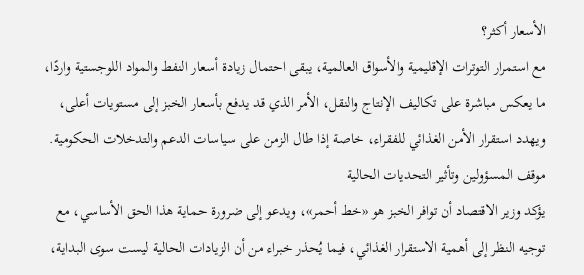الأسعار أكثر؟
مع استمرار التوترات الإقليمية والأسواق العالمية، يبقى احتمال زيادة أسعار النفط والمواد اللوجستية واردًا، ما يعكس مباشرة على تكاليف الإنتاج والنقل، الأمر الذي قد يدفع بأسعار الخبز إلى مستويات أعلى، ويهدد استقرار الأمن الغذائي للفقراء، خاصة إذا طال الزمن على سياسات الدعم والتدخلات الحكومية.
موقف المسؤولين وتأثير التحديات الحالية
يؤكد وزير الاقتصاد أن توافر الخبز هو «خط أحمر»، ويدعو إلى ضرورة حماية هذا الحق الأساسي، مع توجيه النظر إلى أهمية الاستقرار الغذائي، فيما يُحذر خبراء من أن الزيادات الحالية ليست سوى البداية،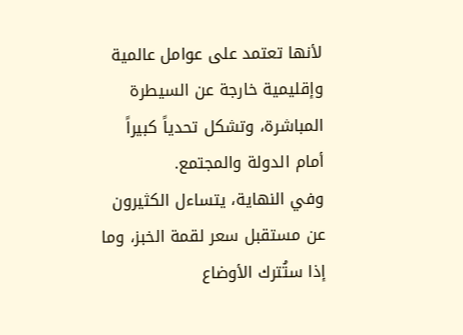لأنها تعتمد على عوامل عالمية وإقليمية خارجة عن السيطرة المباشرة، وتشكل تحدياً كبيراً أمام الدولة والمجتمع.
وفي النهاية، يتساءل الكثيرون عن مستقبل سعر لقمة الخبز، وما إذا ستُترك الأوضاع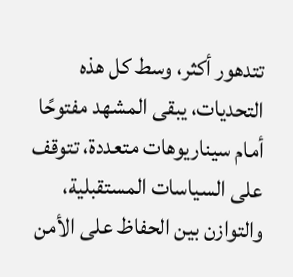تتدهور أكثر، وسط كل هذه التحديات، يبقى المشهد مفتوحًا أمام سيناريوهات متعددة، تتوقف على السياسات المستقبلية، والتوازن بين الحفاظ على الأمن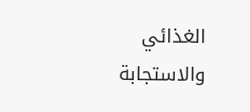الغذائي والاستجابة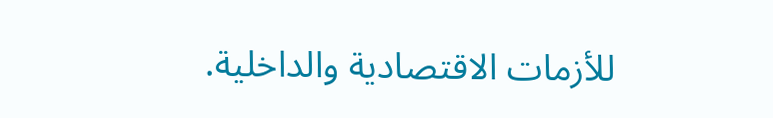للأزمات الاقتصادية والداخلية.